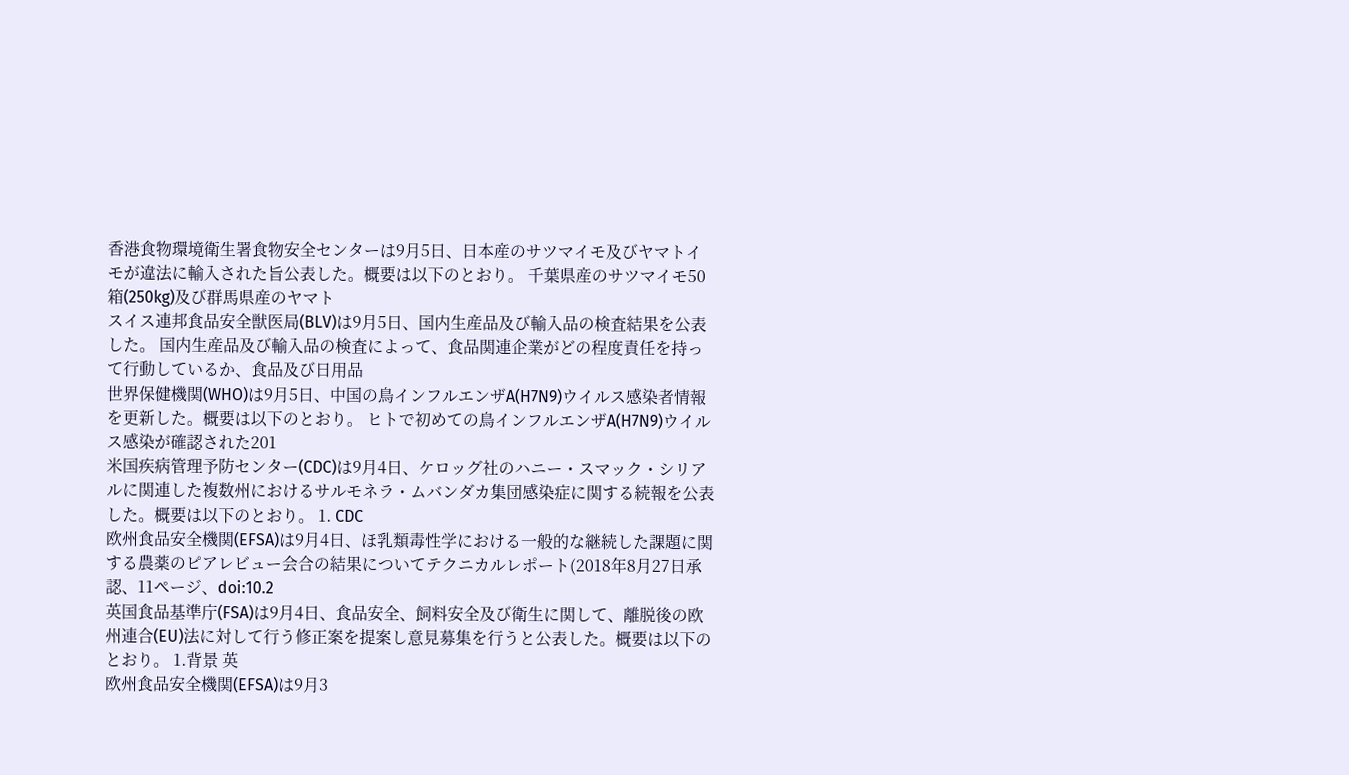香港食物環境衛生署食物安全センターは9月5日、日本産のサツマイモ及びヤマトイモが違法に輸入された旨公表した。概要は以下のとおり。 千葉県産のサツマイモ50箱(250kg)及び群馬県産のヤマト
スイス連邦食品安全獣医局(BLV)は9月5日、国内生産品及び輸入品の検査結果を公表した。 国内生産品及び輸入品の検査によって、食品関連企業がどの程度責任を持って行動しているか、食品及び日用品
世界保健機関(WHO)は9月5日、中国の鳥インフルエンザA(H7N9)ウイルス感染者情報を更新した。概要は以下のとおり。 ヒトで初めての鳥インフルエンザA(H7N9)ウイルス感染が確認された201
米国疾病管理予防センター(CDC)は9月4日、ケロッグ社のハニー・スマック・シリアルに関連した複数州におけるサルモネラ・ムバンダカ集団感染症に関する続報を公表した。概要は以下のとおり。 1. CDC
欧州食品安全機関(EFSA)は9月4日、ほ乳類毒性学における一般的な継続した課題に関する農薬のピアレビュー会合の結果についてテクニカルレポート(2018年8月27日承認、11ページ、doi:10.2
英国食品基準庁(FSA)は9月4日、食品安全、飼料安全及び衛生に関して、離脱後の欧州連合(EU)法に対して行う修正案を提案し意見募集を行うと公表した。概要は以下のとおり。 1.背景 英
欧州食品安全機関(EFSA)は9月3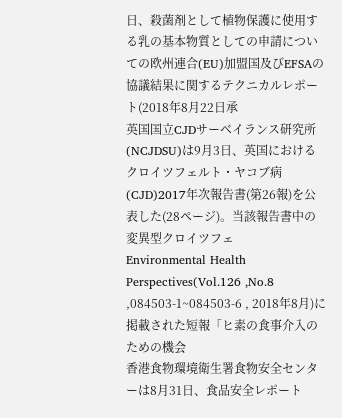日、殺菌剤として植物保護に使用する乳の基本物質としての申請についての欧州連合(EU)加盟国及びEFSAの協議結果に関するテクニカルレポート(2018年8月22日承
英国国立CJDサーベイランス研究所(NCJDSU)は9月3日、英国におけるクロイツフェルト・ヤコブ病(CJD)2017年次報告書(第26報)を公表した(28ページ)。当該報告書中の変異型クロイツフェ
Environmental Health Perspectives(Vol.126 ,No.8 ,084503-1~084503-6 , 2018年8月)に掲載された短報「ヒ素の食事介入のための機会
香港食物環境衛生署食物安全センターは8月31日、食品安全レポート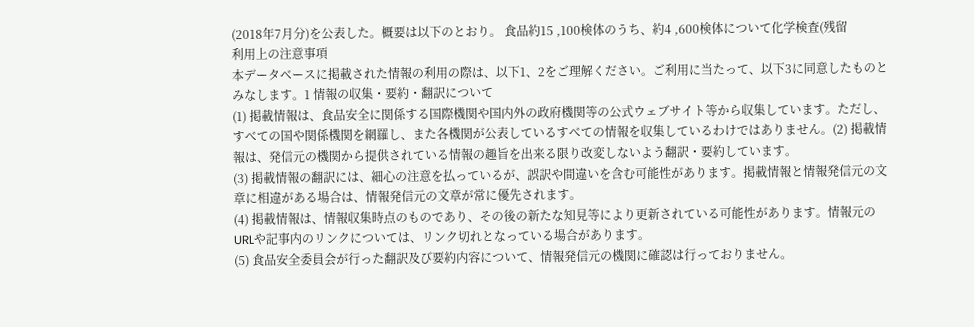(2018年7月分)を公表した。概要は以下のとおり。 食品約15 ,100検体のうち、約4 ,600検体について化学検査(残留
利用上の注意事項
本データベースに掲載された情報の利用の際は、以下1、2をご理解ください。ご利用に当たって、以下3に同意したものとみなします。1 情報の収集・要約・翻訳について
(1) 掲載情報は、食品安全に関係する国際機関や国内外の政府機関等の公式ウェブサイト等から収集しています。ただし、すべての国や関係機関を網羅し、また各機関が公表しているすべての情報を収集しているわけではありません。(2) 掲載情報は、発信元の機関から提供されている情報の趣旨を出来る限り改変しないよう翻訳・要約しています。
(3) 掲載情報の翻訳には、細心の注意を払っているが、誤訳や間違いを含む可能性があります。掲載情報と情報発信元の文章に相違がある場合は、情報発信元の文章が常に優先されます。
(4) 掲載情報は、情報収集時点のものであり、その後の新たな知見等により更新されている可能性があります。情報元のURLや記事内のリンクについては、リンク切れとなっている場合があります。
(5) 食品安全委員会が行った翻訳及び要約内容について、情報発信元の機関に確認は行っておりません。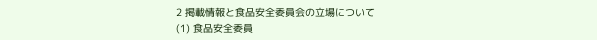2 掲載情報と食品安全委員会の立場について
(1) 食品安全委員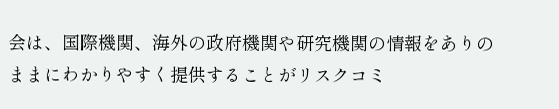会は、国際機関、海外の政府機関や研究機関の情報をありのままにわかりやすく提供することがリスクコミ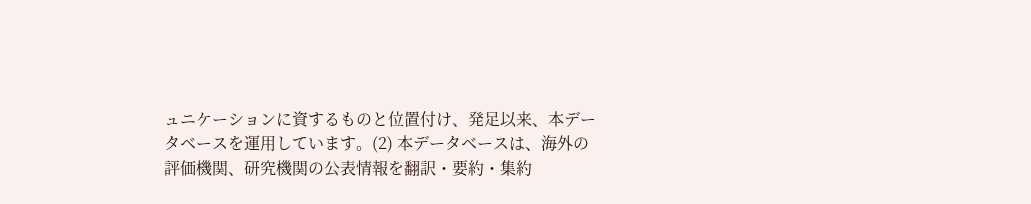ュニケーションに資するものと位置付け、発足以来、本データベースを運用しています。(2) 本データベースは、海外の評価機関、研究機関の公表情報を翻訳・要約・集約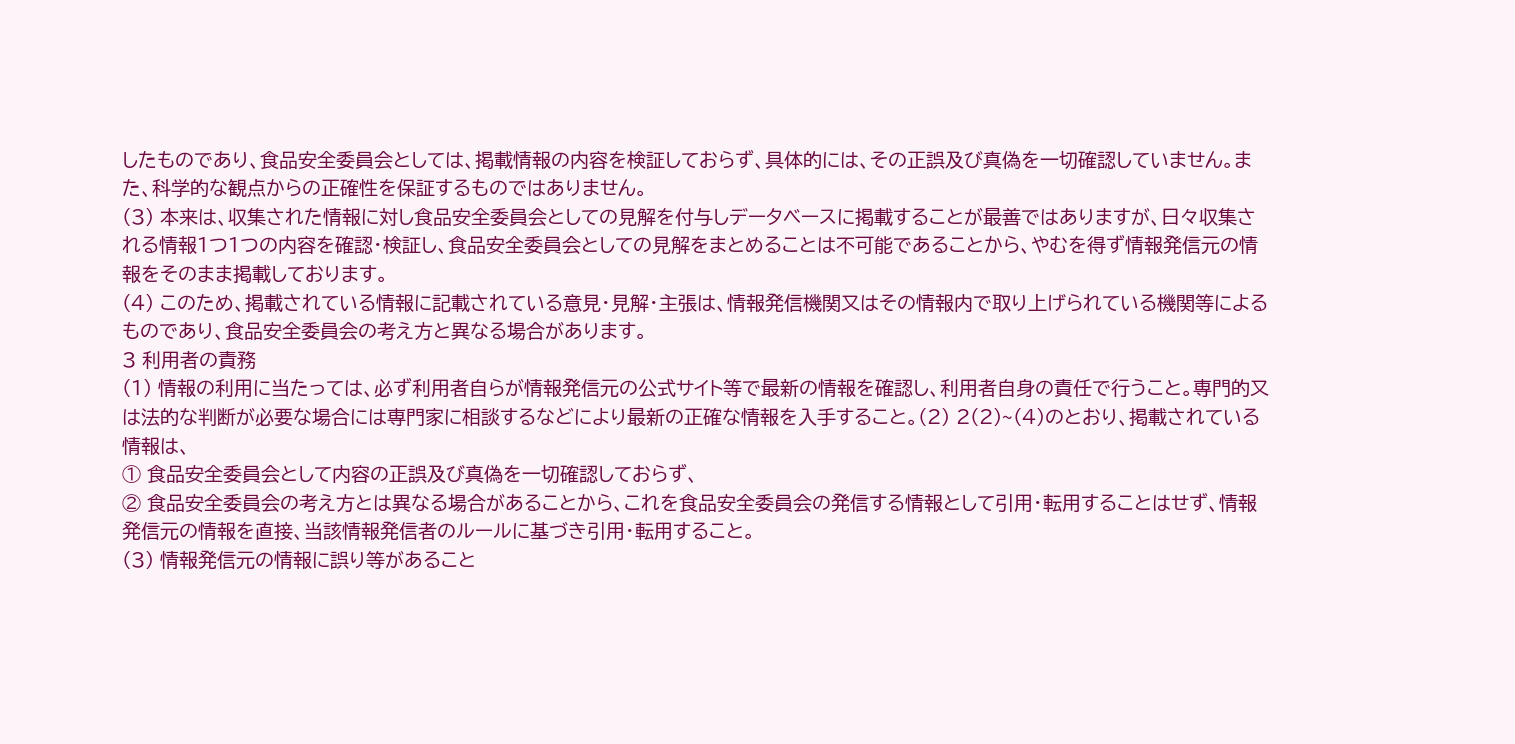したものであり、食品安全委員会としては、掲載情報の内容を検証しておらず、具体的には、その正誤及び真偽を一切確認していません。また、科学的な観点からの正確性を保証するものではありません。
(3) 本来は、収集された情報に対し食品安全委員会としての見解を付与しデータベースに掲載することが最善ではありますが、日々収集される情報1つ1つの内容を確認・検証し、食品安全委員会としての見解をまとめることは不可能であることから、やむを得ず情報発信元の情報をそのまま掲載しております。
(4) このため、掲載されている情報に記載されている意見・見解・主張は、情報発信機関又はその情報内で取り上げられている機関等によるものであり、食品安全委員会の考え方と異なる場合があります。
3 利用者の責務
(1) 情報の利用に当たっては、必ず利用者自らが情報発信元の公式サイト等で最新の情報を確認し、利用者自身の責任で行うこと。専門的又は法的な判断が必要な場合には専門家に相談するなどにより最新の正確な情報を入手すること。(2) 2(2)~(4)のとおり、掲載されている情報は、
① 食品安全委員会として内容の正誤及び真偽を一切確認しておらず、
② 食品安全委員会の考え方とは異なる場合があることから、これを食品安全委員会の発信する情報として引用・転用することはせず、情報発信元の情報を直接、当該情報発信者のルールに基づき引用・転用すること。
(3) 情報発信元の情報に誤り等があること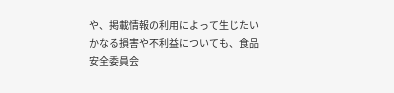や、掲載情報の利用によって生じたいかなる損害や不利益についても、食品安全委員会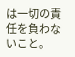は一切の責任を負わないこと。